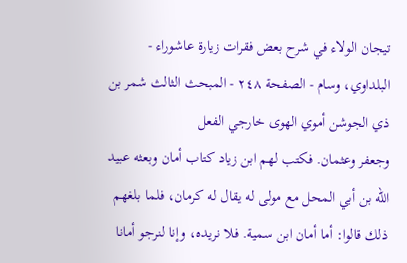تيجان الولاء في شرح بعض فقرات زيارة عاشوراء - البلداوي، وسام - الصفحة ٢٤٨ - المبحث الثالث شمر بن ذي الجوشن أموي الهوى خارجي الفعل
وجعفر وعثمان. فكتب لهم ابن زياد كتاب أمان وبعثه عبيد الله بن أبي المحل مع مولى له يقال له كرمان، فلما بلغهم ذلك قالوا: أما أمان ابن سمية. فلا نريده، وإنا لنرجو أمانا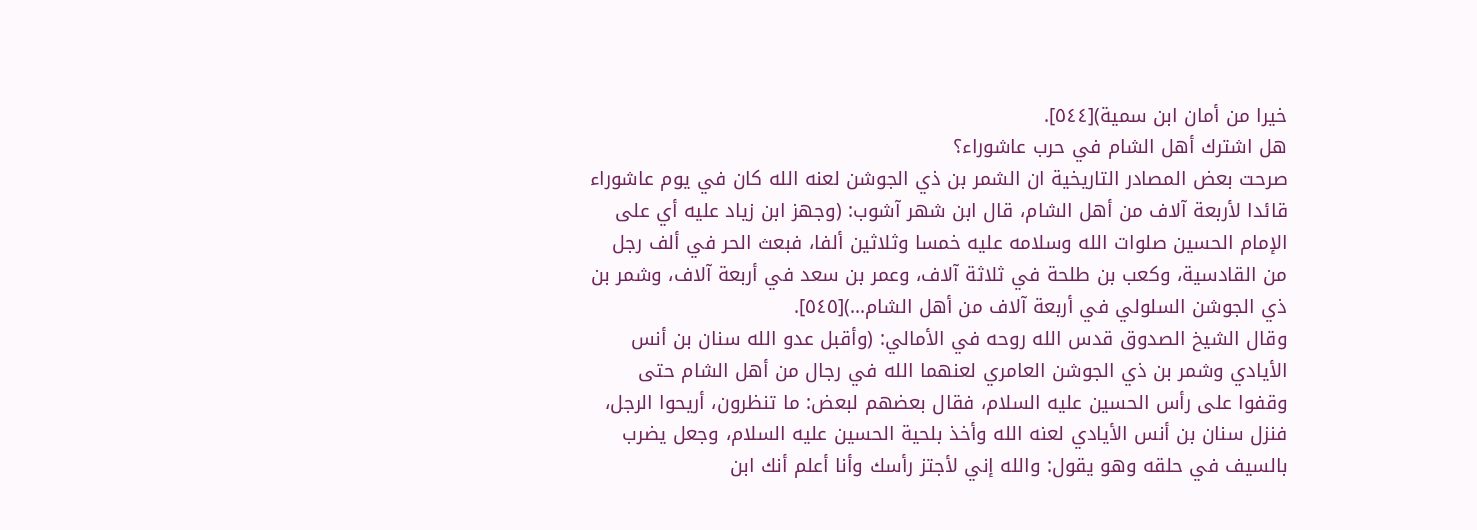خيرا من أمان ابن سمية)[٥٤٤].
هل اشترك أهل الشام في حرب عاشوراء؟
صرحت بعض المصادر التاريخية ان الشمر بن ذي الجوشن لعنه الله كان في يوم عاشوراء قائدا لأربعة آلاف من أهل الشام، قال ابن شهر آشوب: (وجهز ابن زياد عليه أي على الإمام الحسين صلوات الله وسلامه عليه خمسا وثلاثين ألفا، فبعث الحر في ألف رجل من القادسية، وكعب بن طلحة في ثلاثة آلاف، وعمر بن سعد في أربعة آلاف، وشمر بن ذي الجوشن السلولي في أربعة آلاف من أهل الشام...)[٥٤٥].
وقال الشيخ الصدوق قدس الله روحه في الأمالي: (وأقبل عدو الله سنان بن أنس الأيادي وشمر بن ذي الجوشن العامري لعنهما الله في رجال من أهل الشام حتى وقفوا على رأس الحسين عليه السلام، فقال بعضهم لبعض: ما تنظرون، أريحوا الرجل، فنزل سنان بن أنس الأيادي لعنه الله وأخذ بلحية الحسين عليه السلام، وجعل يضرب بالسيف في حلقه وهو يقول: والله إني لأجتز رأسك وأنا أعلم أنك ابن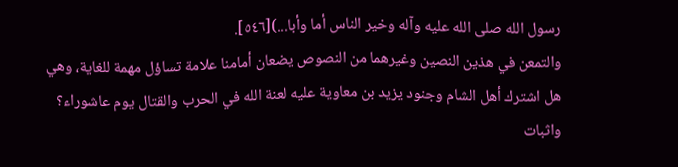رسول الله صلى الله عليه وآله وخير الناس أما وأبا...)[٥٤٦].
والتمعن في هذين النصين وغيرهما من النصوص يضعان أمامنا علامة تساؤل مهمة للغاية، وهي هل اشترك أهل الشام وجنود يزيد بن معاوية عليه لعنة الله في الحرب والقتال يوم عاشوراء؟ واثبات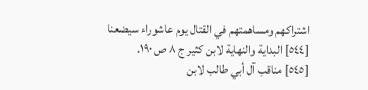اشتراكهم ومساهمتهم في القتال يوم عاشوراء سيضعنا
[٥٤٤] البداية والنهاية لابن كثير ج ٨ ص ١٩٠.
[٥٤٥] مناقب آل أبي طالب لابن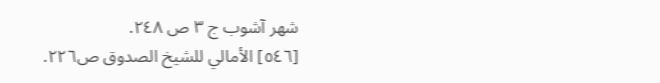شهر آشوب ج ٣ ص ٢٤٨.
[٥٤٦] الأمالي للشيخ الصدوق ص٢٢٦.